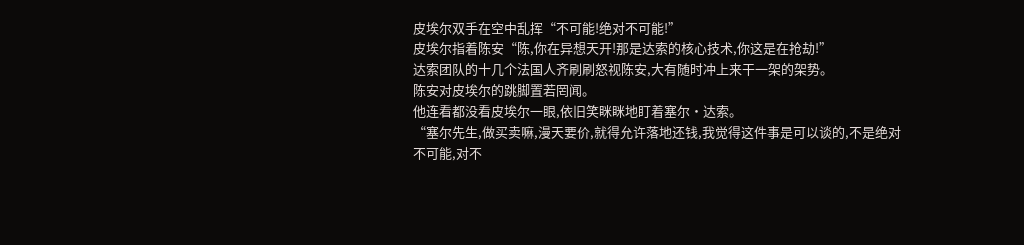皮埃尔双手在空中乱挥“不可能!绝对不可能!”
皮埃尔指着陈安“陈,你在异想天开!那是达索的核心技术,你这是在抢劫!”
达索团队的十几个法国人齐刷刷怒视陈安,大有随时冲上来干一架的架势。
陈安对皮埃尔的跳脚置若罔闻。
他连看都没看皮埃尔一眼,依旧笑眯眯地盯着塞尔·达索。
“塞尔先生,做买卖嘛,漫天要价,就得允许落地还钱,我觉得这件事是可以谈的,不是绝对不可能,对不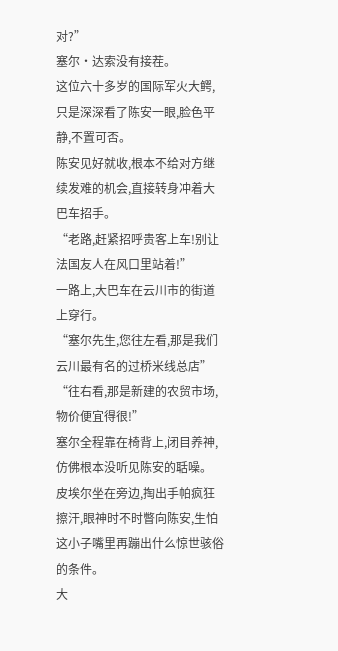对?”
塞尔·达索没有接茬。
这位六十多岁的国际军火大鳄,只是深深看了陈安一眼,脸色平静,不置可否。
陈安见好就收,根本不给对方继续发难的机会,直接转身冲着大巴车招手。
“老路,赶紧招呼贵客上车!别让法国友人在风口里站着!”
一路上,大巴车在云川市的街道上穿行。
“塞尔先生,您往左看,那是我们云川最有名的过桥米线总店”
“往右看,那是新建的农贸市场,物价便宜得很!”
塞尔全程靠在椅背上,闭目养神,仿佛根本没听见陈安的聒噪。
皮埃尔坐在旁边,掏出手帕疯狂擦汗,眼神时不时瞥向陈安,生怕这小子嘴里再蹦出什么惊世骇俗的条件。
大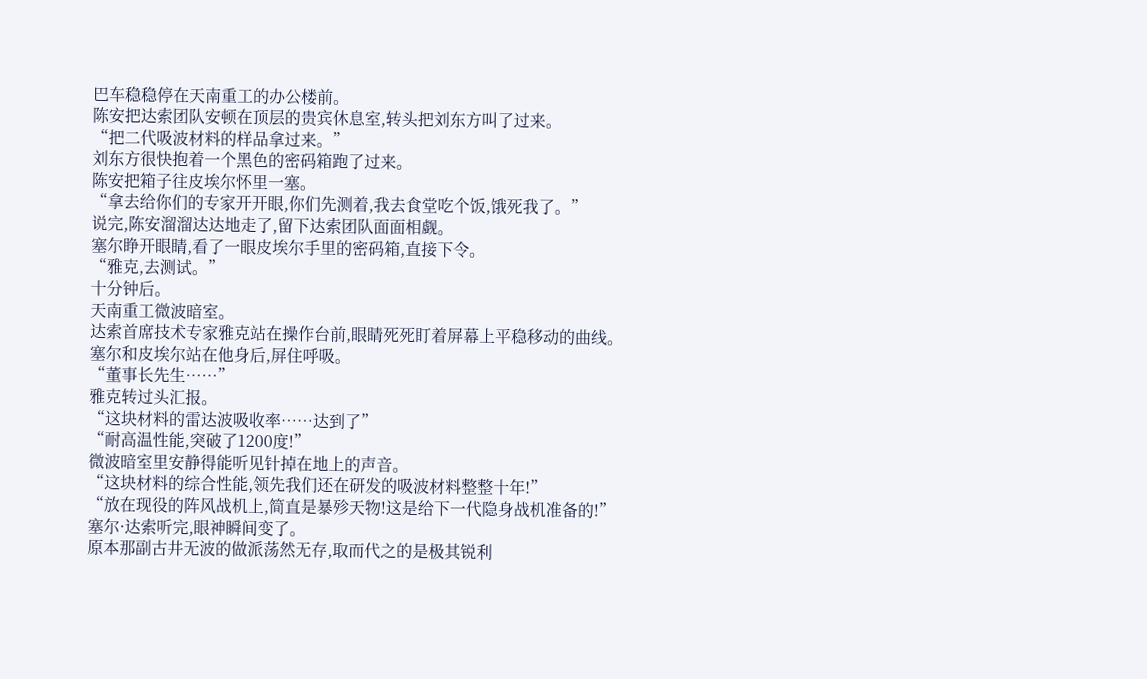巴车稳稳停在天南重工的办公楼前。
陈安把达索团队安顿在顶层的贵宾休息室,转头把刘东方叫了过来。
“把二代吸波材料的样品拿过来。”
刘东方很快抱着一个黑色的密码箱跑了过来。
陈安把箱子往皮埃尔怀里一塞。
“拿去给你们的专家开开眼,你们先测着,我去食堂吃个饭,饿死我了。”
说完,陈安溜溜达达地走了,留下达索团队面面相觑。
塞尔睁开眼睛,看了一眼皮埃尔手里的密码箱,直接下令。
“雅克,去测试。”
十分钟后。
天南重工微波暗室。
达索首席技术专家雅克站在操作台前,眼睛死死盯着屏幕上平稳移动的曲线。
塞尔和皮埃尔站在他身后,屏住呼吸。
“董事长先生……”
雅克转过头汇报。
“这块材料的雷达波吸收率……达到了”
“耐高温性能,突破了1200度!”
微波暗室里安静得能听见针掉在地上的声音。
“这块材料的综合性能,领先我们还在研发的吸波材料整整十年!”
“放在现役的阵风战机上,简直是暴殄天物!这是给下一代隐身战机准备的!”
塞尔·达索听完,眼神瞬间变了。
原本那副古井无波的做派荡然无存,取而代之的是极其锐利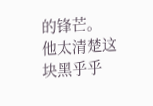的锋芒。
他太清楚这块黑乎乎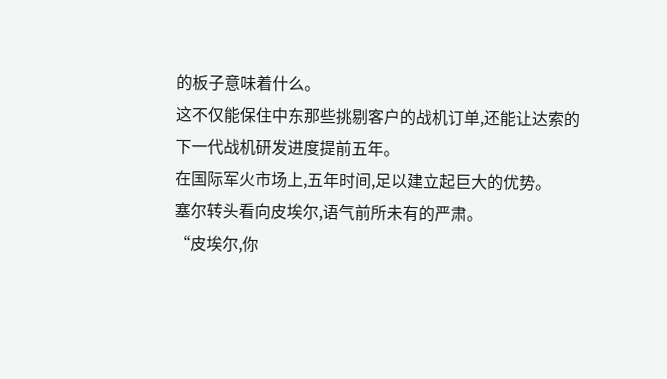的板子意味着什么。
这不仅能保住中东那些挑剔客户的战机订单,还能让达索的下一代战机研发进度提前五年。
在国际军火市场上,五年时间,足以建立起巨大的优势。
塞尔转头看向皮埃尔,语气前所未有的严肃。
“皮埃尔,你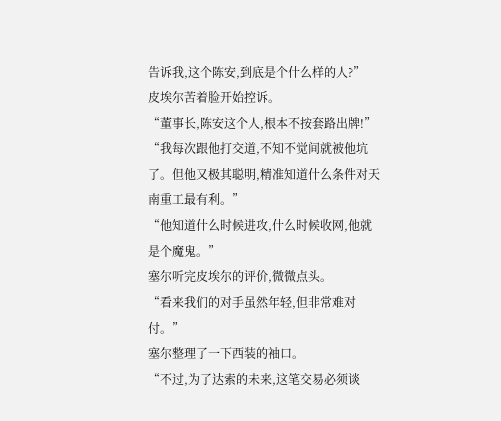告诉我,这个陈安,到底是个什么样的人?”
皮埃尔苦着脸开始控诉。
“董事长,陈安这个人,根本不按套路出牌!”
“我每次跟他打交道,不知不觉间就被他坑了。但他又极其聪明,精准知道什么条件对天南重工最有利。”
“他知道什么时候进攻,什么时候收网,他就是个魔鬼。”
塞尔听完皮埃尔的评价,微微点头。
“看来我们的对手虽然年轻,但非常难对付。”
塞尔整理了一下西装的袖口。
“不过,为了达索的未来,这笔交易必须谈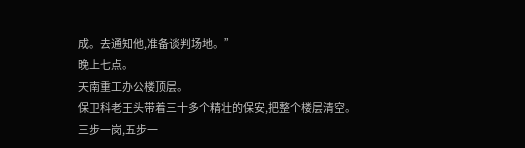成。去通知他,准备谈判场地。”
晚上七点。
天南重工办公楼顶层。
保卫科老王头带着三十多个精壮的保安,把整个楼层清空。
三步一岗,五步一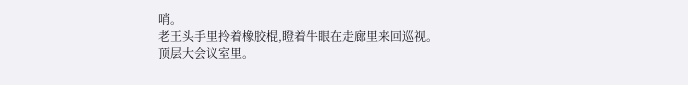哨。
老王头手里拎着橡胶棍,瞪着牛眼在走廊里来回巡视。
顶层大会议室里。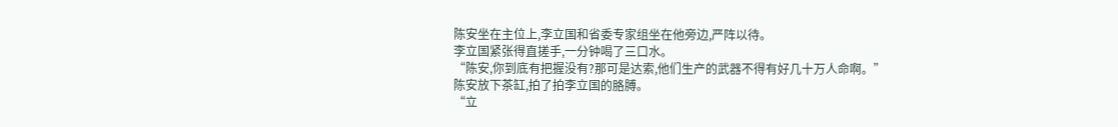陈安坐在主位上,李立国和省委专家组坐在他旁边,严阵以待。
李立国紧张得直搓手,一分钟喝了三口水。
“陈安,你到底有把握没有?那可是达索,他们生产的武器不得有好几十万人命啊。”
陈安放下茶缸,拍了拍李立国的胳膊。
“立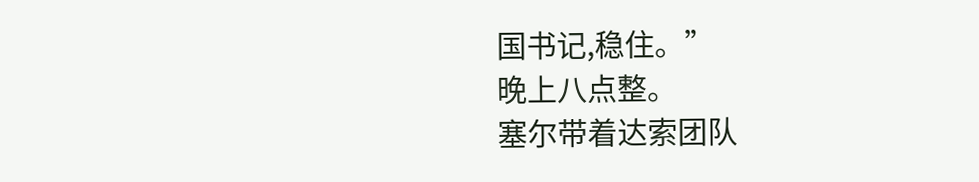国书记,稳住。”
晚上八点整。
塞尔带着达索团队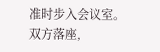准时步入会议室。
双方落座,